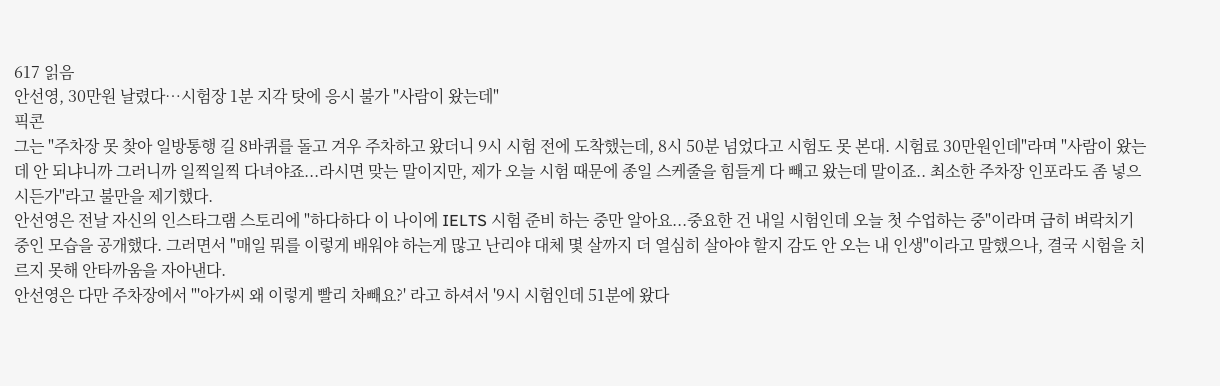617 읽음
안선영, 30만원 날렸다…시험장 1분 지각 탓에 응시 불가 "사람이 왔는데"
픽콘
그는 "주차장 못 찾아 일방통행 길 8바퀴를 돌고 겨우 주차하고 왔더니 9시 시험 전에 도착했는데, 8시 50분 넘었다고 시험도 못 본대. 시험료 30만원인데"라며 "사람이 왔는데 안 되냐니까 그러니까 일찍일찍 다녀야죠...라시면 맞는 말이지만, 제가 오늘 시험 때문에 종일 스케줄을 힘들게 다 빼고 왔는데 말이죠.. 최소한 주차장 인포라도 좀 넣으시든가"라고 불만을 제기했다.
안선영은 전날 자신의 인스타그램 스토리에 "하다하다 이 나이에 IELTS 시험 준비 하는 중만 알아요...중요한 건 내일 시험인데 오늘 첫 수업하는 중"이라며 급히 벼락치기 중인 모습을 공개했다. 그러면서 "매일 뭐를 이렇게 배워야 하는게 많고 난리야 대체 몇 살까지 더 열심히 살아야 할지 감도 안 오는 내 인생"이라고 말했으나, 결국 시험을 치르지 못해 안타까움을 자아낸다.
안선영은 다만 주차장에서 "'아가씨 왜 이렇게 빨리 차빼요?' 라고 하셔서 '9시 시험인데 51분에 왔다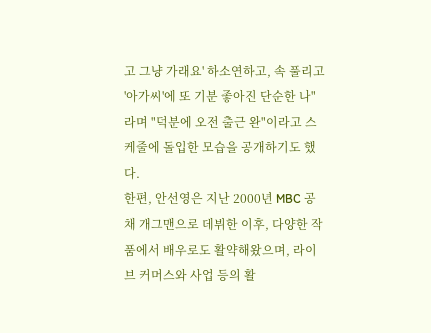고 그냥 가래요' 하소연하고, 속 풀리고 '아가씨'에 또 기분 좋아진 단순한 나"라며 "덕분에 오전 출근 완"이라고 스케줄에 돌입한 모습을 공개하기도 했다.
한편, 안선영은 지난 2000년 MBC 공채 개그맨으로 데뷔한 이후, 다양한 작품에서 배우로도 활약해왔으며, 라이브 커머스와 사업 등의 활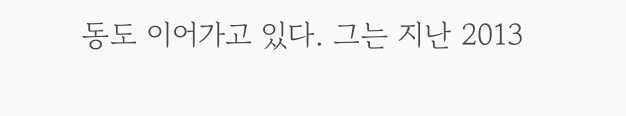동도 이어가고 있다. 그는 지난 2013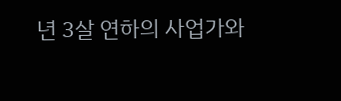년 3살 연하의 사업가와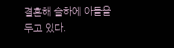결혼해 슬하에 아들을 두고 있다.